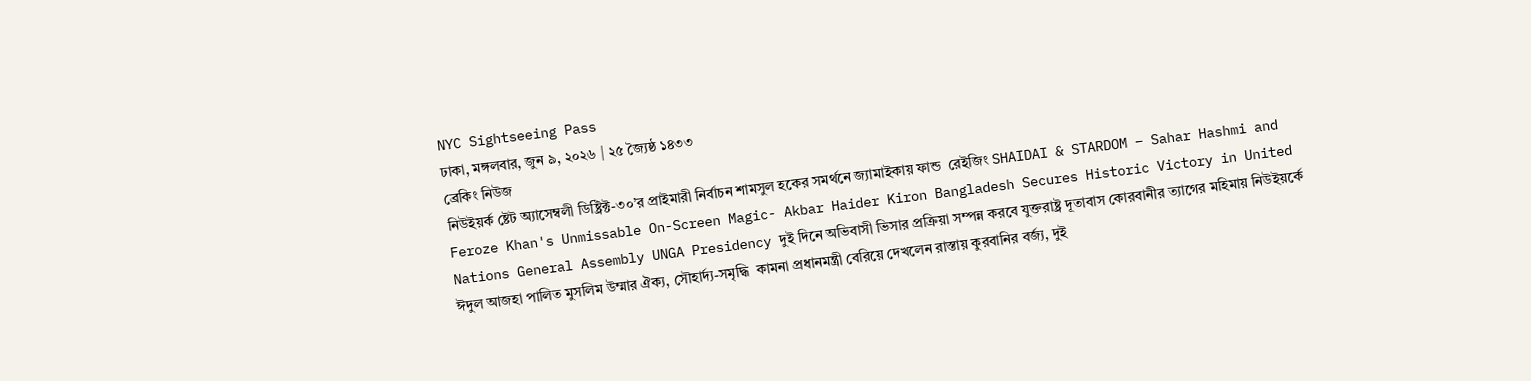NYC Sightseeing Pass
ঢাকা, মঙ্গলবার, জুন ৯, ২০২৬ | ২৫ জ্যৈষ্ঠ ১৪৩৩
ব্রেকিং নিউজ
নিউইয়র্ক ষ্টেট অ্যাসেম্বলী ডিষ্ট্রিক্ট-৩০’র প্রাইমারী নির্বাচন শামসুল হকের সমর্থনে জ্যামাইকায় ফান্ড  রেইজিং SHAIDAI & STARDOM – Sahar Hashmi and Feroze Khan's Unmissable On-Screen Magic- Akbar Haider Kiron Bangladesh Secures Historic Victory in United Nations General Assembly UNGA Presidency দুই দিনে অভিবাসী ভিসার প্রক্রিয়া সম্পন্ন করবে যুক্তরাষ্ট্র দূতাবাস কোরবানীর ত্যাগের মহিমায় নিউইয়র্কে ঈদুল আজহা পালিত মুসলিম উম্মার ঐক্য, সৌহার্দ্য-সমৃদ্ধি  কামনা প্রধানমন্ত্রী বেরিয়ে দেখলেন রাস্তায় কুরবানির বর্জ্য, দুই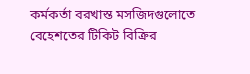কর্মকর্তা বরখাস্ত মসজিদগুলোতে বেহেশতের টিকিট বিক্রির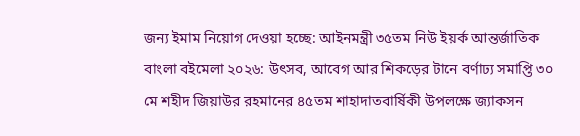জন্য ইমাম নিয়োগ দেওয়া হচ্ছে: আইনমন্ত্রী ৩৫তম নিউ ইয়র্ক আন্তর্জাতিক বাংলা বইমেলা ২০২৬: উৎসব, আবেগ আর শিকড়ের টানে বর্ণাঢ্য সমাপ্তি ৩০ মে শহীদ জিয়াউর রহমানের ৪৫তম শাহাদাতবার্ষিকী উপলক্ষে জ্যাকসন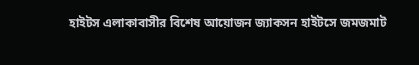হাইটস এলাকাবাসীর বিশেষ আয়োজন জ্যাকসন হাইটসে জমজমাট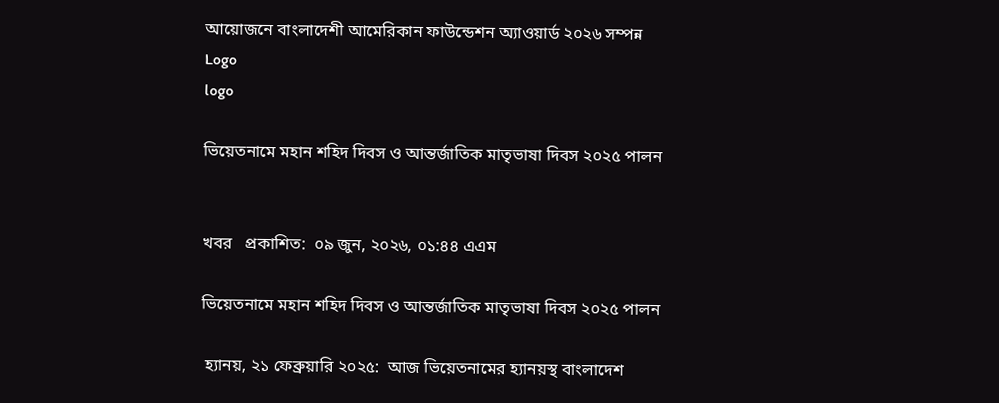আয়োজনে বাংলাদেশী আমেরিকান ফাউন্ডেশন অ্যাওয়ার্ড ২০২৬ সম্পন্ন
Logo
logo

ভিয়েতনামে মহান শহিদ দিবস ও আন্তর্জাতিক মাতৃভাষা দিবস ২০২৫ পালন


খবর   প্রকাশিত:  ০৯ জুন, ২০২৬, ০১:৪৪ এএম

ভিয়েতনামে মহান শহিদ দিবস ও আন্তর্জাতিক মাতৃভাষা দিবস ২০২৫ পালন

 হ্যানয়, ২১ ফেব্রুয়ারি ২০২৫:  আজ ভিয়েতনামের হ্যানয়স্থ বাংলাদেশ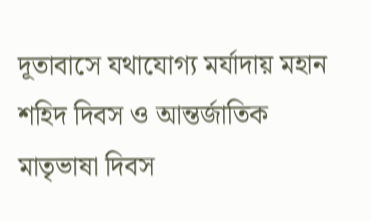দূতাবাসে যথাযোগ্য মর্যাদায় মহান শহিদ দিবস ও আন্তর্জাতিক মাতৃভাষা দিবস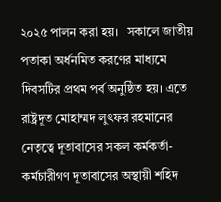২০২৫ পালন করা হয়।   সকালে জাতীয় পতাকা অর্ধনমিত করণের মাধ্যমে দিবসটির প্রথম পর্ব অনুষ্ঠিত হয়। এতে রাষ্ট্রদূত মোহাম্মদ লুৎফর রহমানের নেতৃত্বে দূতাবাসের সকল কর্মকর্তা-কর্মচারীগণ দূতাবাসের অস্থায়ী শহিদ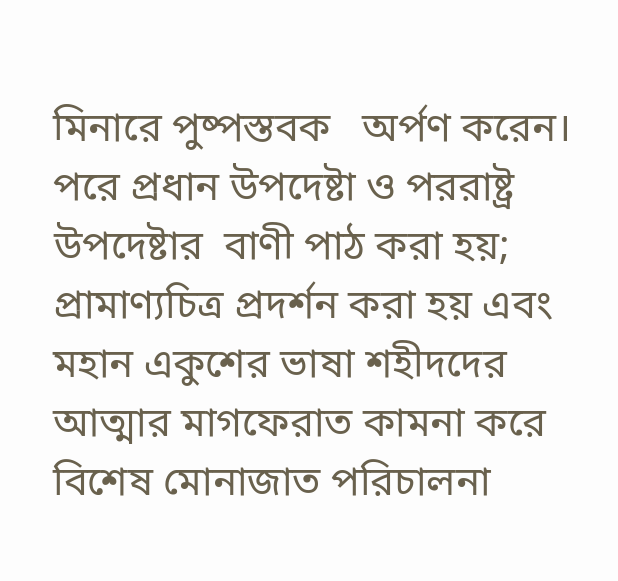মিনারে পুষ্পস্তবক   অর্পণ করেন। পরে প্রধান উপদেষ্টা ও পররাষ্ট্র উপদেষ্টার  বাণী পাঠ করা হয়; প্রামাণ্যচিত্র প্রদর্শন করা হয় এবং মহান একুশের ভাষা শহীদদের আত্মার মাগফেরাত কামনা করে বিশেষ মোনাজাত পরিচালনা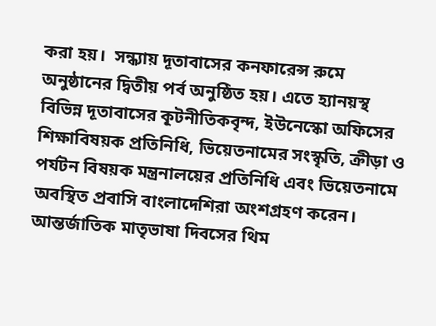করা হয়।  সন্ধ্যায় দূতাবাসের কনফারেন্স রুমে অনুষ্ঠানের দ্বিতীয় পর্ব অনুষ্ঠিত হয়। এতে হ্যানয়স্থ বিভিন্ন দূতাবাসের কূটনীতিকবৃন্দ, ইউনেস্কো অফিসের শিক্ষাবিষয়ক প্রতিনিধি, ভিয়েতনামের সংস্কৃতি, ক্রীড়া ও পর্যটন বিষয়ক মন্ত্রনালয়ের প্রতিনিধি এবং ভিয়েতনামে অবস্থিত প্রবাসি বাংলাদেশিরা অংশগ্রহণ করেন। আন্তর্জাতিক মাতৃভাষা দিবসের থিম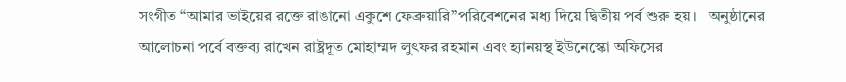সংগীত “আমার ভাইয়ের রক্তে রাঙানো একুশে ফেব্রুয়ারি”পরিবেশনের মধ্য দিয়ে দ্বিতীয় পর্ব শুরু হয়।   অনুষ্ঠানের আলোচনা পর্বে বক্তব্য রাখেন রাষ্ট্রদূত মোহাম্মদ লুৎফর রহমান এবং হ্যানয়স্থ ইউনেস্কো অফিসের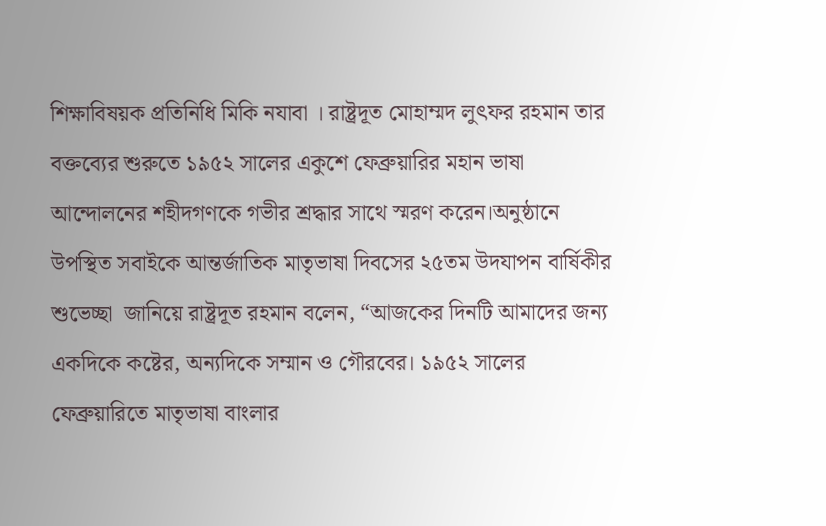শিক্ষাবিষয়ক প্রতিনিধি মিকি নযাবা । রাষ্ট্রদূত মোহাম্মদ লুৎফর রহমান তার বক্তব্যের শুরুতে ১৯৫২ সালের একুশে ফেব্রুয়ারির মহান ভাষা আন্দোলনের শহীদগণকে গভীর শ্রদ্ধার সাথে স্মরণ করেন।অনুষ্ঠানে উপস্থিত সবাইকে আন্তর্জাতিক মাতৃভাষা দিবসের ২৫তম উদযাপন বার্ষিকীর শুভেচ্ছা  জানিয়ে রাষ্ট্রদূত রহমান বলেন, “আজকের দিনটি আমাদের জন্য একদিকে কষ্টের, অন্যদিকে সম্মান ও গৌরবের। ১৯৫২ সালের ফেব্রুয়ারিতে মাতৃভাষা বাংলার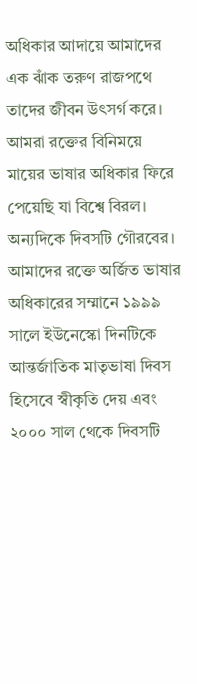অধিকার আদায়ে আমাদের এক ঝাঁক তরুণ রাজপথে তাদের জীবন উৎসর্গ করে। আমরা রক্তের বিনিময়ে মায়ের ভাষার অধিকার ফিরে পেয়েছি যা বিশ্বে বিরল। অন্যদিকে দিবসটি গৌরবের। আমাদের রক্তে অর্জিত ভাষার অধিকারের সম্মানে ১৯৯৯ সালে ইউনেস্কো দিনটিকে আন্তর্জাতিক মাতৃভাষা দিবস হিসেবে স্বীকৃতি দেয় এবং ২০০০ সাল থেকে দিবসটি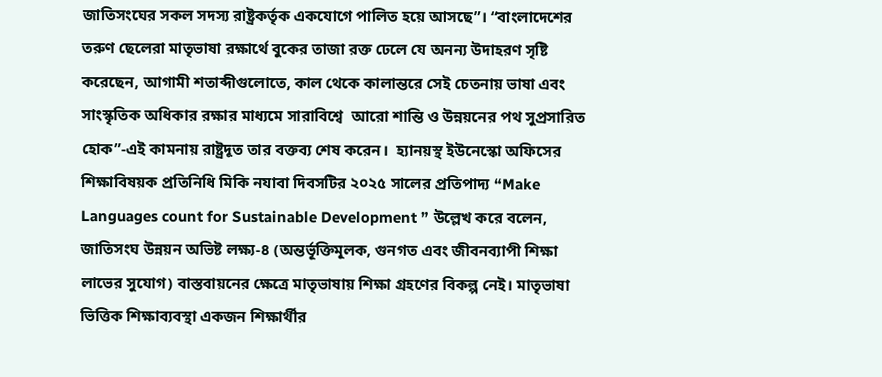জাতিসংঘের সকল সদস্য রাষ্ট্রকর্তৃক একযোগে পালিত হয়ে আসছে”। “বাংলাদেশের তরুণ ছেলেরা মাতৃভাষা রক্ষার্থে বুকের তাজা রক্ত ঢেলে যে অনন্য উদাহরণ সৃষ্টি করেছেন, আগামী শতাব্দীগুলোতে, কাল থেকে কালান্তরে সেই চেতনায় ভাষা এবং সাংস্কৃতিক অধিকার রক্ষার মাধ্যমে সারাবিশ্বে  আরো শান্তি ও উন্নয়নের পথ সুপ্রসারিত হোক”-এই কামনায় রাষ্ট্রদূত তার বক্তব্য শেষ করেন।  হ্যানয়স্থ ইউনেস্কো অফিসের শিক্ষাবিষয়ক প্রতিনিধি মিকি নযাবা দিবসটির ২০২৫ সালের প্রতিপাদ্য “Make Languages count for Sustainable Development ” উল্লেখ করে বলেন, জাতিসংঘ উন্নয়ন অভিষ্ট লক্ষ্য-৪ (অন্তর্ভূক্তিমূলক, গুনগত এবং জীবনব্যাপী শিক্ষা লাভের সুযোগ) বাস্তবায়নের ক্ষেত্রে মাতৃভাষায় শিক্ষা গ্রহণের বিকল্প নেই। মাতৃভাষা ভিত্তিক শিক্ষাব্যবস্থা একজন শিক্ষার্থীর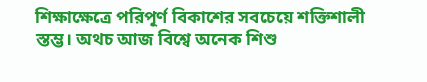শিক্ষাক্ষেত্রে পরিপূর্ণ বিকাশের সবচেয়ে শক্তিশালী স্তম্ভ। অথচ আজ বিশ্বে অনেক শিশু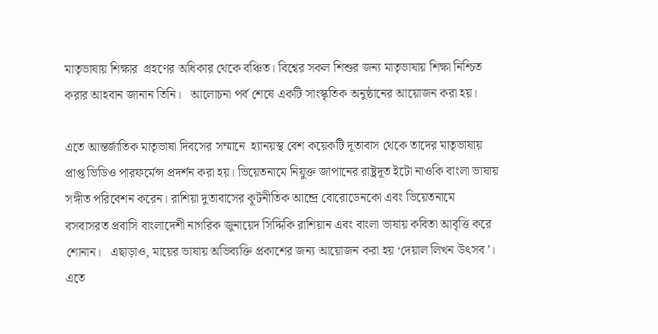মাতৃভাষায় শিক্ষার  গ্রহণের অধিকার থেকে বঞ্চিত। বিশ্বের সকল শিশুর জন্য মাতৃভাষায় শিক্ষা নিশ্চিত করার আহবান জানান তিনি।   আলোচনা পর্ব শেষে একটি সাংস্কৃতিক অনুষ্ঠানের আয়োজন করা হয়।

এতে আন্তর্জাতিক মাতৃভাষা দিবসের সম্মানে  হ্যানয়স্থ বেশ কয়েকটি দূতাবাস থেকে তাদের মাতৃভাষায় প্রাপ্ত ভিডিও পারফর্মেন্স প্রদর্শন করা হয়। ভিয়েতনামে নিযুক্ত জাপানের রাষ্ট্রদূত ইটো নাওকি বাংলা ভাষায় সঙ্গীত পরিবেশন করেন। রাশিয়া দুতাবাসের কূটনীতিক আন্দ্রে বোরোডেনকো এবং ভিয়েতনামে বসবাসরত প্রবাসি বাংলাদেশী নাগরিক জুনায়েদ সিদ্দিকি রাশিয়ান এবং বাংলা ভাষায় কবিতা আবৃত্তি করে শোনান।   এছাড়াও, মায়ের ভাষায় অভিব্যক্তি প্রকাশের জন্য আয়োজন করা হয় ‘দেয়াল লিখন উৎসব’। এতে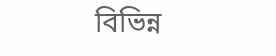বিভিন্ন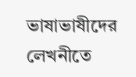ভাষাভাষীদের লেখনীতে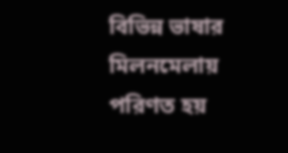বিভিন্ন ভাষার মিলনমেলায় পরিণত হয়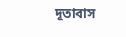দূতাবাস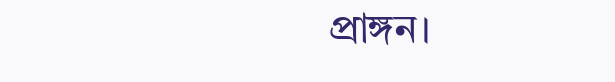প্রাঙ্গন।